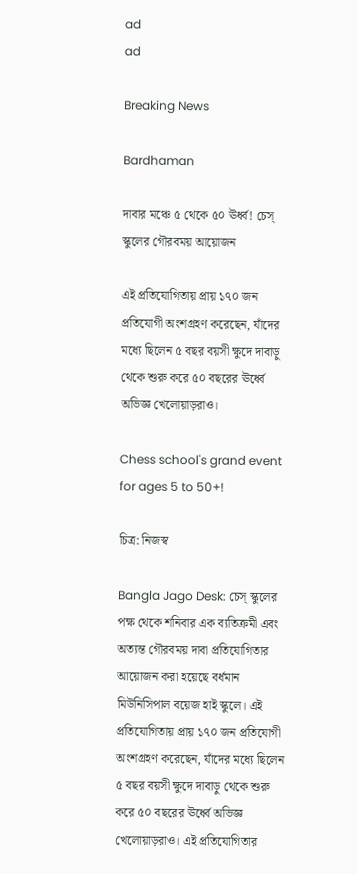ad
ad

Breaking News

Bardhaman

দাবার মঞ্চে ৫ থেকে ৫০ ঊর্ধ্ব! চেস্ স্কুলের গৌরবময় আয়োজন

এই প্রতিযোগিতায় প্রায় ১৭০ জন প্রতিযোগী অংশগ্রহণ করেছেন, যাঁদের মধ্যে ছিলেন ৫ বছর বয়সী ক্ষুদে দাবাড়ু থেকে শুরু করে ৫০ বছরের ঊর্ধ্বে অভিজ্ঞ খেলোয়াড়রাও।

Chess school's grand event for ages 5 to 50+!

চিত্র: নিজস্ব

Bangla Jago Desk: চেস্ স্কুলের পক্ষ থেকে শনিবার এক ব্যতিক্রমী এবং অত্যন্ত গৌরবময় দাবা প্রতিযোগিতার আয়োজন করা হয়েছে বর্ধমান মিউনিসিপাল বয়েজ হাই স্কুলে। এই প্রতিযোগিতায় প্রায় ১৭০ জন প্রতিযোগী অংশগ্রহণ করেছেন, যাঁদের মধ্যে ছিলেন ৫ বছর বয়সী ক্ষুদে দাবাড়ু থেকে শুরু করে ৫০ বছরের ঊর্ধ্বে অভিজ্ঞ খেলোয়াড়রাও। এই প্রতিযোগিতার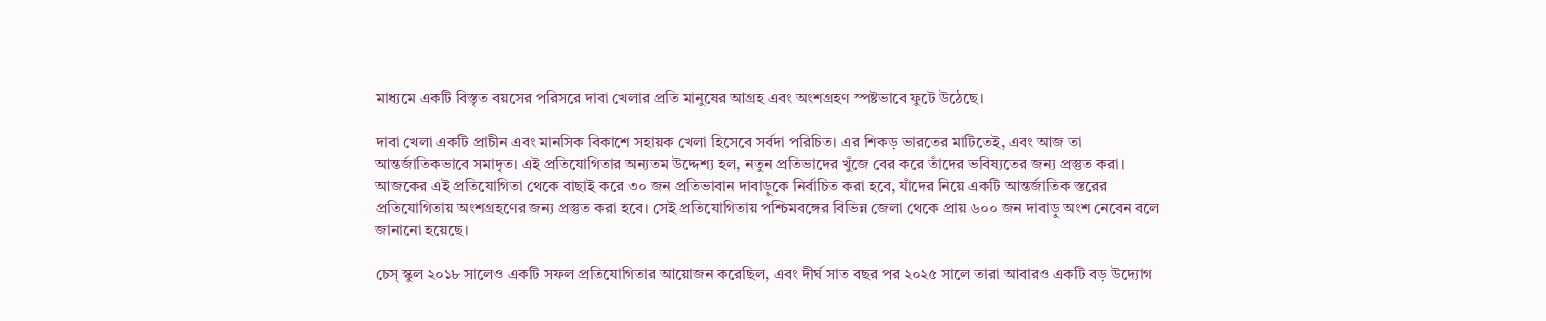মাধ্যমে একটি বিস্তৃত বয়সের পরিসরে দাবা খেলার প্রতি মানুষের আগ্রহ এবং অংশগ্রহণ স্পষ্টভাবে ফুটে উঠেছে।

দাবা খেলা একটি প্রাচীন এবং মানসিক বিকাশে সহায়ক খেলা হিসেবে সর্বদা পরিচিত। এর শিকড় ভারতের মাটিতেই, এবং আজ তা আন্তর্জাতিকভাবে সমাদৃত। এই প্রতিযোগিতার অন্যতম উদ্দেশ্য হল, নতুন প্রতিভাদের খুঁজে বের করে তাঁদের ভবিষ্যতের জন্য প্রস্তুত করা। আজকের এই প্রতিযোগিতা থেকে বাছাই করে ৩০ জন প্রতিভাবান দাবাড়ুকে নির্বাচিত করা হবে, যাঁদের নিয়ে একটি আন্তর্জাতিক স্তরের প্রতিযোগিতায় অংশগ্রহণের জন্য প্রস্তুত করা হবে। সেই প্রতিযোগিতায় পশ্চিমবঙ্গের বিভিন্ন জেলা থেকে প্রায় ৬০০ জন দাবাড়ু অংশ নেবেন বলে জানানো হয়েছে।

চেস্ স্কুল ২০১৮ সালেও একটি সফল প্রতিযোগিতার আয়োজন করেছিল, এবং দীর্ঘ সাত বছর পর ২০২৫ সালে তারা আবারও একটি বড় উদ্যোগ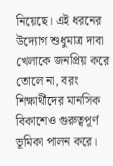নিয়েছে। এই ধরনের উদ্যোগ শুধুমাত্র দাবা খেলাকে জনপ্রিয় করে তোলে না, বরং শিক্ষার্থীদের মানসিক বিকাশেও গুরুত্বপূর্ণ ভূমিকা পালন করে।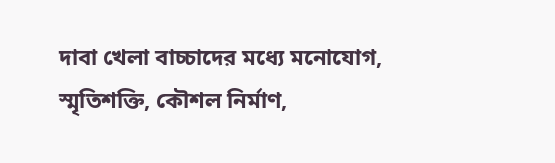দাবা খেলা বাচ্চাদের মধ্যে মনোযোগ, স্মৃতিশক্তি, কৌশল নির্মাণ,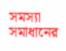সমস্যা সমাধানের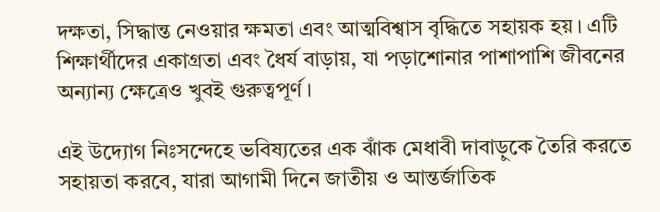দক্ষতা, সিদ্ধান্ত নেওয়ার ক্ষমতা এবং আত্মবিশ্বাস বৃদ্ধিতে সহায়ক হয়। এটি শিক্ষার্থীদের একাগ্রতা এবং ধৈর্য বাড়ায়, যা পড়াশোনার পাশাপাশি জীবনের অন্যান্য ক্ষেত্রেও খুবই গুরুত্বপূর্ণ।

এই উদ্যোগ নিঃসন্দেহে ভবিষ্যতের এক ঝাঁক মেধাবী দাবাড়ুকে তৈরি করতে সহায়তা করবে, যারা আগামী দিনে জাতীয় ও আন্তর্জাতিক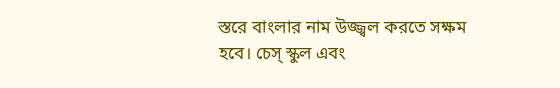স্তরে বাংলার নাম উজ্জ্বল করতে সক্ষম হবে। চেস্ স্কুল এবং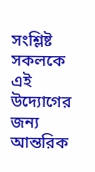সংশ্লিষ্ট সকলকে এই উদ্যোগের জন্য আন্তরিক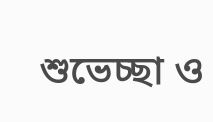শুভেচ্ছা ও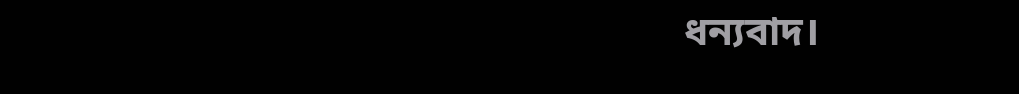ধন্যবাদ।